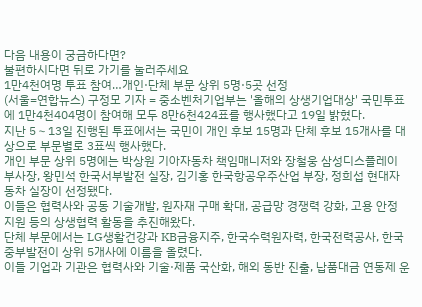다음 내용이 궁금하다면?
불편하시다면 뒤로 가기를 눌러주세요
1만4천여명 투표 참여…개인·단체 부문 상위 5명·5곳 선정
(서울=연합뉴스) 구정모 기자 = 중소벤처기업부는 '올해의 상생기업대상' 국민투표에 1만4천404명이 참여해 모두 8만6천424표를 행사했다고 19일 밝혔다.
지난 5∼13일 진행된 투표에서는 국민이 개인 후보 15명과 단체 후보 15개사를 대상으로 부문별로 3표씩 행사했다.
개인 부문 상위 5명에는 박상원 기아자동차 책임매니저와 장철웅 삼성디스플레이 부사장, 왕민석 한국서부발전 실장, 김기홍 한국항공우주산업 부장, 정희섭 현대자동차 실장이 선정됐다.
이들은 협력사와 공동 기술개발, 원자재 구매 확대, 공급망 경쟁력 강화, 고용 안정 지원 등의 상생협력 활동을 추진해왔다.
단체 부문에서는 LG생활건강과 KB금융지주, 한국수력원자력, 한국전력공사, 한국중부발전이 상위 5개사에 이름을 올렸다.
이들 기업과 기관은 협력사와 기술·제품 국산화, 해외 동반 진출, 납품대금 연동제 운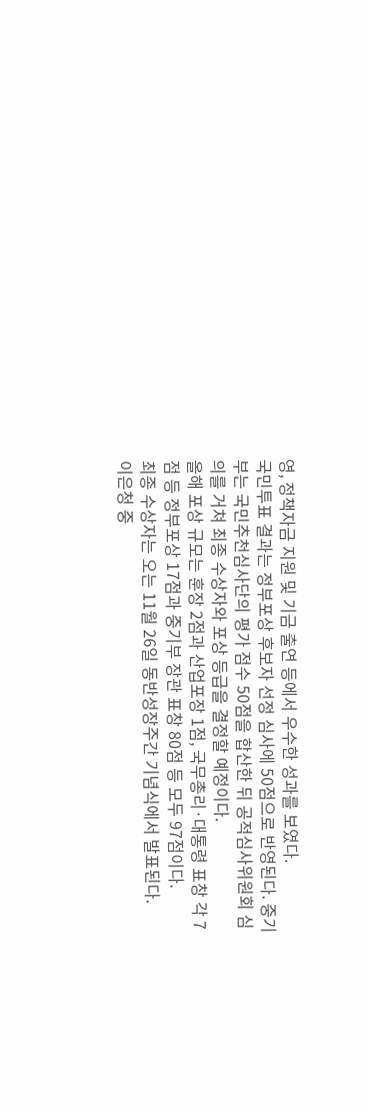영, 정책자금 지원 및 기금 출연 등에서 우수한 성과를 보였다.
국민투표 결과는 정부포상 후보자 선정 심사에 50점으로 반영된다. 중기부는 국민추천심사단의 평가 점수 50점을 합산한 뒤 공적심사위원회 심의를 거쳐 최종 수상자와 포상 등급을 결정할 예정이다.
올해 포상 규모는 훈장 2점과 산업포장 1점, 국무총리·대통령 표창 각 7점 등 정부포상 17점과 중기부 장관 표창 80점 등 모두 97점이다.
최종 수상자는 오는 11월 26일 동반성장주간 기념식에서 발표된다.
이은청 중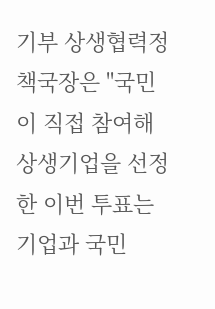기부 상생협력정책국장은 "국민이 직접 참여해 상생기업을 선정한 이번 투표는 기업과 국민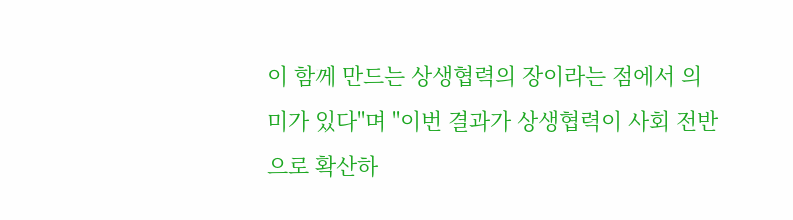이 함께 만드는 상생협력의 장이라는 점에서 의미가 있다"며 "이번 결과가 상생협력이 사회 전반으로 확산하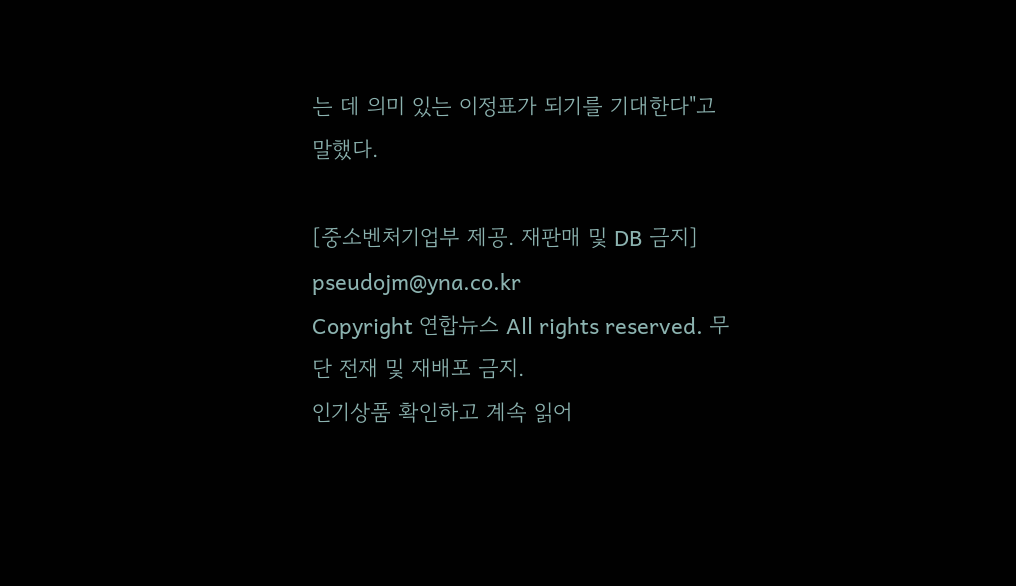는 데 의미 있는 이정표가 되기를 기대한다"고 말했다.

[중소벤처기업부 제공. 재판매 및 DB 금지]
pseudojm@yna.co.kr
Copyright 연합뉴스 All rights reserved. 무단 전재 및 재배포 금지.
인기상품 확인하고 계속 읽어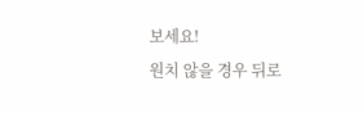보세요!
원치 않을 경우 뒤로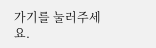가기를 눌러주세요.